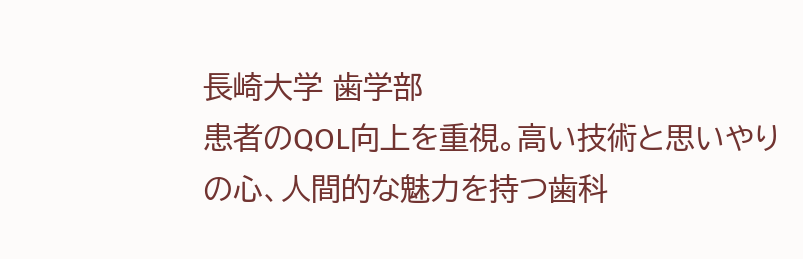長崎大学 歯学部
患者のQOL向上を重視。高い技術と思いやりの心、人間的な魅力を持つ歯科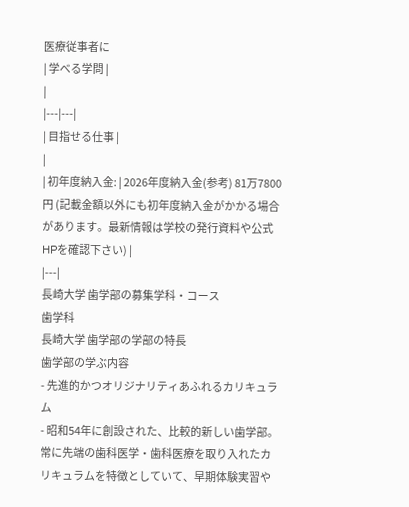医療従事者に
| 学べる学問 |
|
|---|---|
| 目指せる仕事 |
|
| 初年度納入金: | 2026年度納入金(参考) 81万7800円 (記載金額以外にも初年度納入金がかかる場合があります。最新情報は学校の発行資料や公式HPを確認下さい) |
|---|
長崎大学 歯学部の募集学科・コース
歯学科
長崎大学 歯学部の学部の特長
歯学部の学ぶ内容
- 先進的かつオリジナリティあふれるカリキュラム
- 昭和54年に創設された、比較的新しい歯学部。常に先端の歯科医学・歯科医療を取り入れたカリキュラムを特徴としていて、早期体験実習や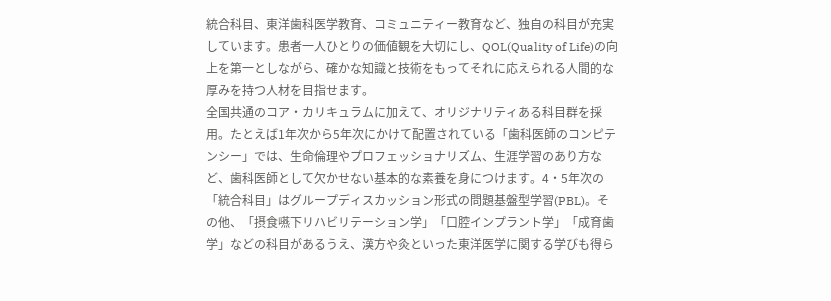統合科目、東洋歯科医学教育、コミュニティー教育など、独自の科目が充実しています。患者一人ひとりの価値観を大切にし、QOL(Quality of Life)の向上を第一としながら、確かな知識と技術をもってそれに応えられる人間的な厚みを持つ人材を目指せます。
全国共通のコア・カリキュラムに加えて、オリジナリティある科目群を採用。たとえば1年次から5年次にかけて配置されている「歯科医師のコンピテンシー」では、生命倫理やプロフェッショナリズム、生涯学習のあり方など、歯科医師として欠かせない基本的な素養を身につけます。4・5年次の「統合科目」はグループディスカッション形式の問題基盤型学習(PBL)。その他、「摂食嚥下リハビリテーション学」「口腔インプラント学」「成育歯学」などの科目があるうえ、漢方や灸といった東洋医学に関する学びも得ら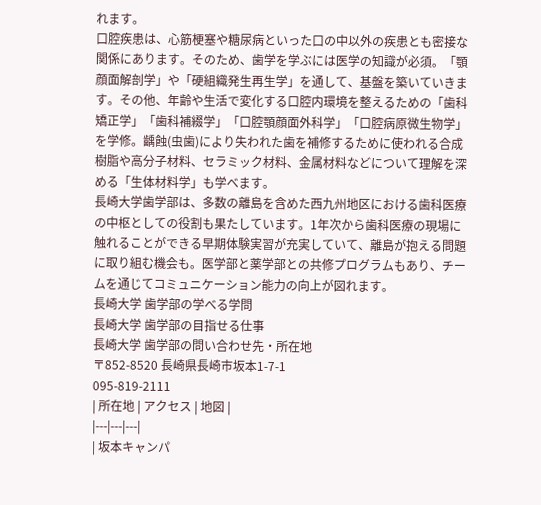れます。
口腔疾患は、心筋梗塞や糖尿病といった口の中以外の疾患とも密接な関係にあります。そのため、歯学を学ぶには医学の知識が必須。「顎顔面解剖学」や「硬組織発生再生学」を通して、基盤を築いていきます。その他、年齢や生活で変化する口腔内環境を整えるための「歯科矯正学」「歯科補綴学」「口腔顎顔面外科学」「口腔病原微生物学」を学修。齲蝕(虫歯)により失われた歯を補修するために使われる合成樹脂や高分子材料、セラミック材料、金属材料などについて理解を深める「生体材料学」も学べます。
長崎大学歯学部は、多数の離島を含めた西九州地区における歯科医療の中枢としての役割も果たしています。1年次から歯科医療の現場に触れることができる早期体験実習が充実していて、離島が抱える問題に取り組む機会も。医学部と薬学部との共修プログラムもあり、チームを通じてコミュニケーション能力の向上が図れます。
長崎大学 歯学部の学べる学問
長崎大学 歯学部の目指せる仕事
長崎大学 歯学部の問い合わせ先・所在地
〒852-8520 長崎県長崎市坂本1-7-1
095-819-2111
| 所在地 | アクセス | 地図 |
|---|---|---|
| 坂本キャンパ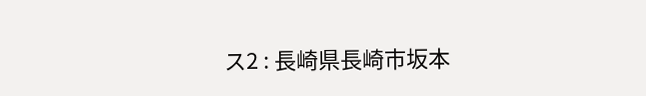ス2 : 長崎県長崎市坂本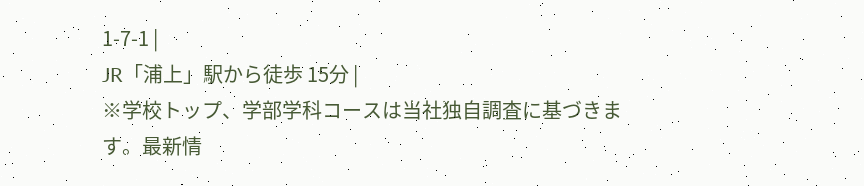1-7-1 |
JR「浦上」駅から徒歩 15分 |
※学校トップ、学部学科コースは当社独自調査に基づきます。最新情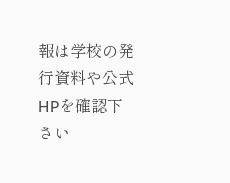報は学校の発行資料や公式HPを確認下さい